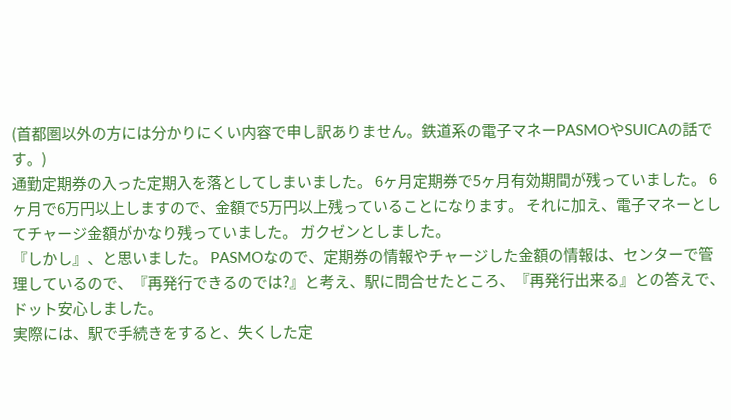(首都圏以外の方には分かりにくい内容で申し訳ありません。鉄道系の電子マネーPASMOやSUICAの話です。)
通勤定期券の入った定期入を落としてしまいました。 6ヶ月定期券で5ヶ月有効期間が残っていました。 6ヶ月で6万円以上しますので、金額で5万円以上残っていることになります。 それに加え、電子マネーとしてチャージ金額がかなり残っていました。 ガクゼンとしました。
『しかし』、と思いました。 PASMOなので、定期券の情報やチャージした金額の情報は、センターで管理しているので、『再発行できるのでは?』と考え、駅に問合せたところ、『再発行出来る』との答えで、ドット安心しました。
実際には、駅で手続きをすると、失くした定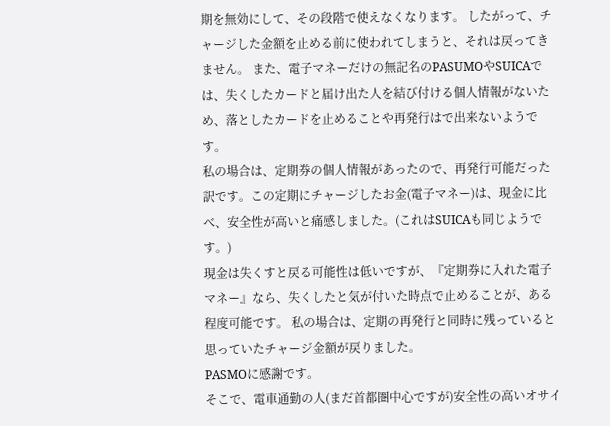期を無効にして、その段階で使えなくなります。 したがって、チャージした金額を止める前に使われてしまうと、それは戻ってきません。 また、電子マネーだけの無記名のPASUMOやSUICAでは、失くしたカードと届け出た人を結び付ける個人情報がないため、落としたカードを止めることや再発行はで出来ないようです。
私の場合は、定期券の個人情報があったので、再発行可能だった訳です。この定期にチャージしたお金(電子マネー)は、現金に比べ、安全性が高いと痛感しました。(これはSUICAも同じようです。)
現金は失くすと戻る可能性は低いですが、『定期券に入れた電子マネー』なら、失くしたと気が付いた時点で止めることが、ある程度可能です。 私の場合は、定期の再発行と同時に残っていると思っていたチャージ金額が戻りました。
PASMOに感謝です。
そこで、電車通勤の人(まだ首都圏中心ですが)安全性の高いオサイ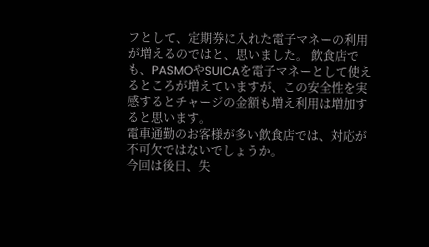フとして、定期券に入れた電子マネーの利用が増えるのではと、思いました。 飲食店でも、PASMOやSUICAを電子マネーとして使えるところが増えていますが、この安全性を実感するとチャージの金額も増え利用は増加すると思います。
電車通勤のお客様が多い飲食店では、対応が不可欠ではないでしょうか。
今回は後日、失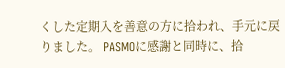くした定期入を善意の方に拾われ、手元に戻りました。 PASMOに感謝と同時に、拾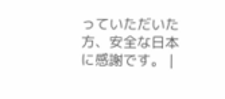っていただいた方、安全な日本に感謝です。 |